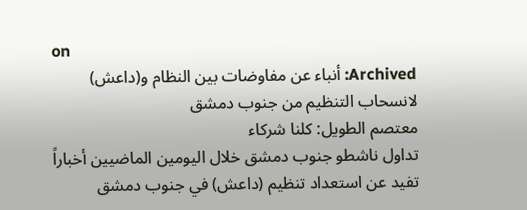on
Archived: أنباء عن مفاوضات بين النظام و(داعش) لانسحاب التنظيم من جنوب دمشق
معتصم الطويل: كلنا شركاء
تداول ناشطو جنوب دمشق خلال اليومين الماضيين أخباراً تفيد عن استعداد تنظيم (داعش) في جنوب دمشق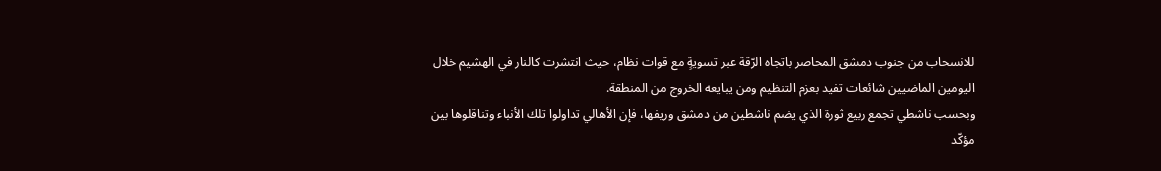للانسحاب من جنوب دمشق المحاصر باتجاه الرّقة عبر تسويةٍ مع قوات نظام، حيث انتشرت كالنار في الهشيم خلال اليومين الماضيين شائعات تفيد بعزم التنظيم ومن يبايعه الخروج من المنطقة.
وبحسب ناشطي تجمع ربيع ثورة الذي يضم ناشطين من دمشق وريفها، فإن الأهالي تداولوا تلك الأنباء وتناقلوها بين مؤكّد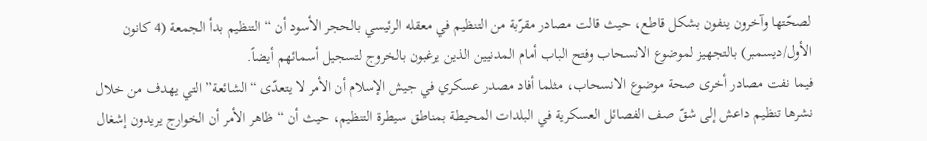لصحّتها وآخرون ينفون بشكل قاطع، حيث قالت مصادر مقرّبة من التنظيم في معقله الرئيسي بالحجر الأسود أن “التنظيم بدأ الجمعة (4 كانون الأول/ديسمبر) بالتجهيز لموضوع الانسحاب وفتح الباب أمام المدنيين الذين يرغبون بالخروج لتسجيل أسمائهم أيضاً.
فيما نفت مصادر أخرى صحة موضوع الانسحاب، مثلما أفاد مصدر عسكري في جيش الإسلام أن الأمر لا يتعدّى “الشائعة” التي يهدف من خلال نشرها تنظيم داعش إلى شقّ صف الفصائل العسكرية في البلدات المحيطة بمناطق سيطرة التنظيم، حيث أن “ظاهر الأمر أن الخوارج يريدون إشغال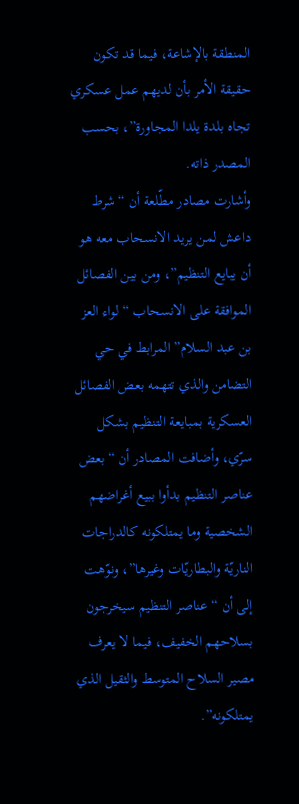المنطقة بالإشاعة، فيما قد تكون حقيقة الأمر بأن لديهم عمل عسكري تجاه بلدة يلدا المجاورة”، بحسب المصدر ذاته.
وأشارت مصادر مطّلعة أن “شرط داعش لمن يريد الانسحاب معه هو أن يبايع التنظيم”، ومن بين الفصائل الموافقة على الانسحاب “لواء العز بن عبد السلام” المرابط في حي التضامن والذي تتهمه بعض الفصائل العسكرية بمبايعة التنظيم بشكل سرّي، وأضافت المصادر أن “بعض عناصر التنظيم بدأوا ببيع أغراضهم الشخصية وما يمتلكونه كالدراجات الناريّة والبطاريّات وغيرها”، ونوّهت إلى أن “عناصر التنظيم سيخرجون بسلاحهم الخفيف، فيما لا يعرف مصير السلاح المتوسط والثقيل الذي يمتلكونه”.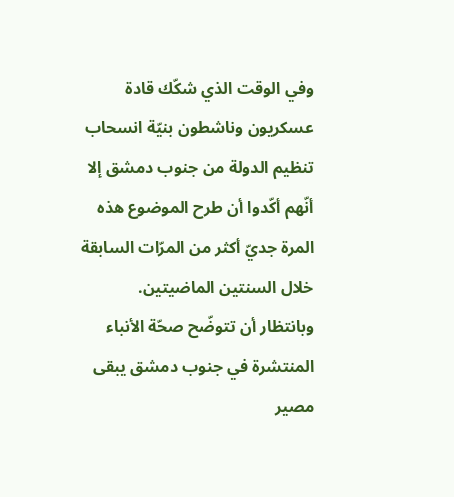وفي الوقت الذي شكّك قادة عسكريون وناشطون بنيّة انسحاب تنظيم الدولة من جنوب دمشق إلا أنّهم أكّدوا أن طرح الموضوع هذه المرة جديّ أكثر من المرّات السابقة خلال السنتين الماضيتين.
وبانتظار أن تتوضّح صحّة الأنباء المنتشرة في جنوب دمشق يبقى مصير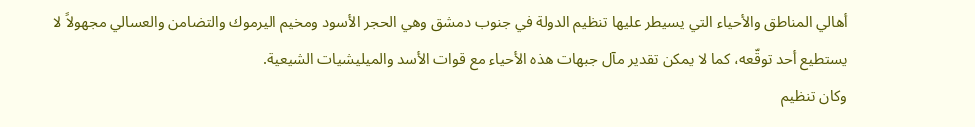أهالي المناطق والأحياء التي يسيطر عليها تنظيم الدولة في جنوب دمشق وهي الحجر الأسود ومخيم اليرموك والتضامن والعسالي مجهولاً لا يستطيع أحد توقّعه، كما لا يمكن تقدير مآل جبهات هذه الأحياء مع قوات الأسد والميليشيات الشيعية.
وكان تنظيم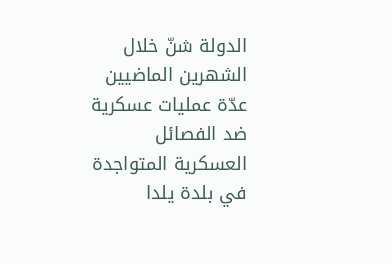الدولة شنّ خلال الشهرين الماضيين عدّة عمليات عسكرية ضد الفصائل العسكرية المتواجدة في بلدة يلدا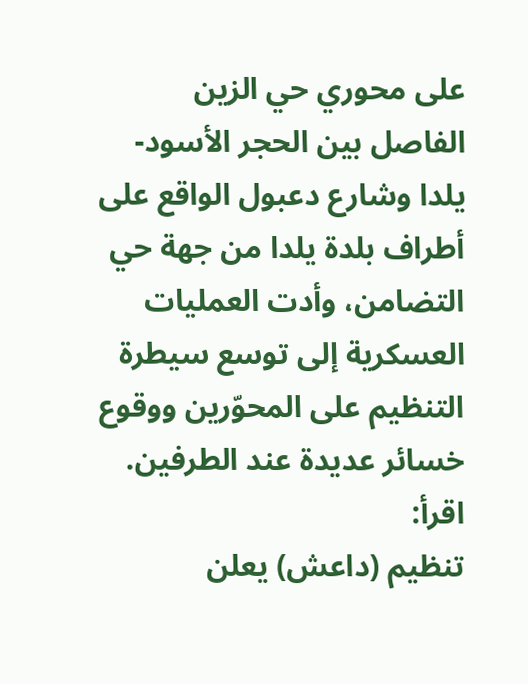على محوري حي الزين الفاصل بين الحجر الأسود-يلدا وشارع دعبول الواقع على أطراف بلدة يلدا من جهة حي التضامن، وأدت العمليات العسكرية إلى توسع سيطرة التنظيم على المحوّرين ووقوع خسائر عديدة عند الطرفين.
اقرأ:
تنظيم (داعش) يعلن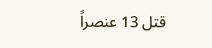قتل 13 عنصراً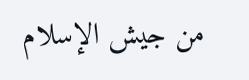من جيش الإسلام